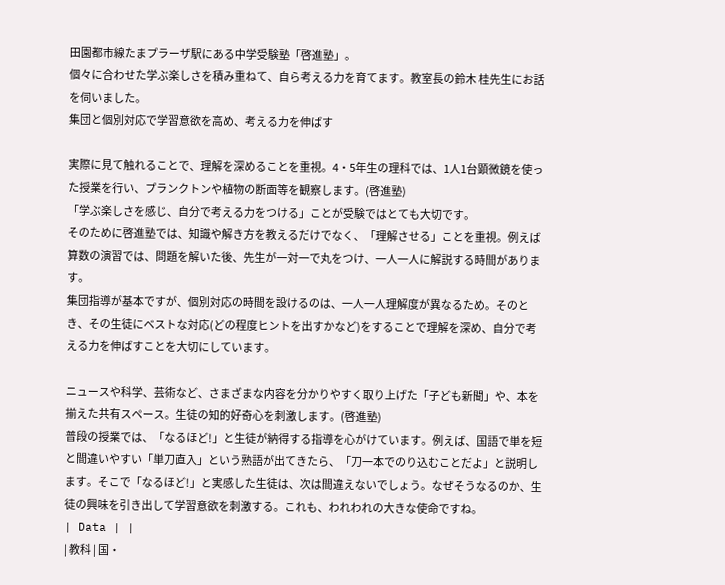田園都市線たまプラーザ駅にある中学受験塾「啓進塾」。
個々に合わせた学ぶ楽しさを積み重ねて、自ら考える力を育てます。教室長の鈴木 桂先生にお話を伺いました。
集団と個別対応で学習意欲を高め、考える力を伸ばす

実際に見て触れることで、理解を深めることを重視。4・5年生の理科では、1人1台顕微鏡を使った授業を行い、プランクトンや植物の断面等を観察します。(啓進塾)
「学ぶ楽しさを感じ、自分で考える力をつける」ことが受験ではとても大切です。
そのために啓進塾では、知識や解き方を教えるだけでなく、「理解させる」ことを重視。例えば算数の演習では、問題を解いた後、先生が一対一で丸をつけ、一人一人に解説する時間があります。
集団指導が基本ですが、個別対応の時間を設けるのは、一人一人理解度が異なるため。そのとき、その生徒にベストな対応(どの程度ヒントを出すかなど)をすることで理解を深め、自分で考える力を伸ばすことを大切にしています。

ニュースや科学、芸術など、さまざまな内容を分かりやすく取り上げた「子ども新聞」や、本を揃えた共有スペース。生徒の知的好奇心を刺激します。(啓進塾)
普段の授業では、「なるほど!」と生徒が納得する指導を心がけています。例えば、国語で単を短と間違いやすい「単刀直入」という熟語が出てきたら、「刀一本でのり込むことだよ」と説明します。そこで「なるほど!」と実感した生徒は、次は間違えないでしょう。なぜそうなるのか、生徒の興味を引き出して学習意欲を刺激する。これも、われわれの大きな使命ですね。
| Data | |
| 教科 | 国・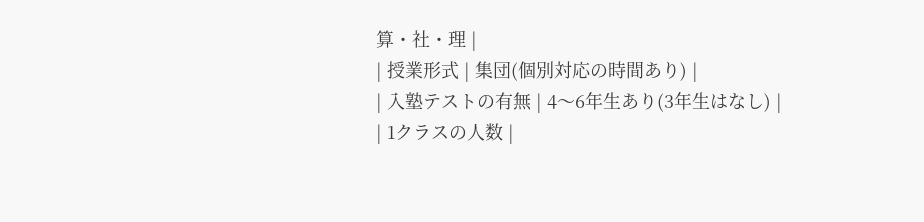算・社・理 |
| 授業形式 | 集団(個別対応の時間あり) |
| 入塾テストの有無 | 4〜6年生あり(3年生はなし) |
| 1クラスの人数 |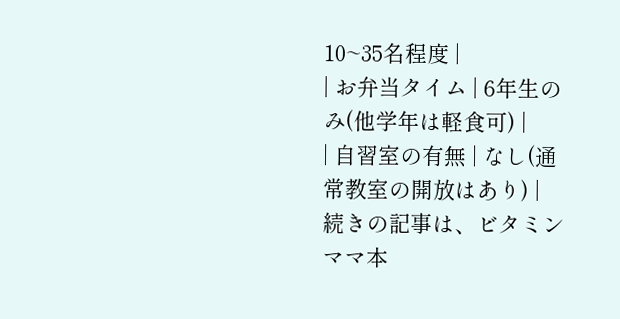10~35名程度 |
| お弁当タイム | 6年生のみ(他学年は軽食可) |
| 自習室の有無 | なし(通常教室の開放はあり) |
続きの記事は、ビタミンママ本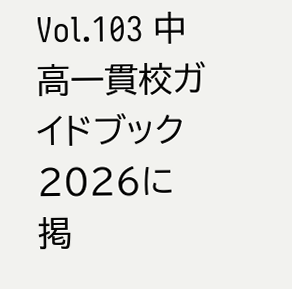Vol.103 中高一貫校ガイドブック2026に掲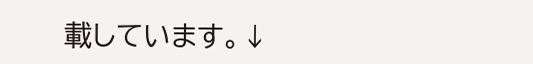載しています。↓